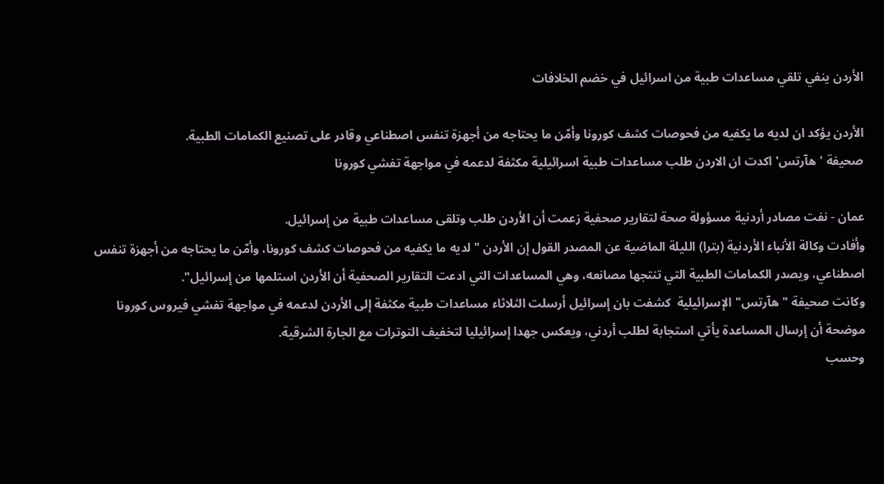الأردن ينفي تلقي مساعدات طبية من اسرائيل في خضم الخلافات

الأردن يؤكد ان لديه ما يكفيه من فحوصات كشف كورونا وأمّن ما يحتاجه من أجهزة تنفس اصطناعي وقادر على تصنيع الكمامات الطبية.
صحيفة 'هآرتس' اكدت ان الاردن طلب مساعدات طبية اسرائيلية مكثفة لدعمه في مواجهة تفشي كورونا

عمان - نفت مصادر أردنية مسؤولة صحة لتقارير صحفية زعمت أن الأردن طلب وتلقى مساعدات طبية من إسرائيل.
وأفادت وكالة الأنباء الأردنية (بترا) الليلة الماضية عن المصدر القول إن الأردن "لديه ما يكفيه من فحوصات كشف كورونا، وأمّن ما يحتاجه من أجهزة تنفس اصطناعي، ويصدر الكمامات الطبية التي تنتجها مصانعه، وهي المساعدات التي ادعت التقارير الصحفية أن الأردن استلمها من إسرائيل".
وكانت صحيفة "هآرتس" الإسرائيلية  كشفت بان إسرائيل أرسلت الثلاثاء مساعدات طبية مكثفة إلى الأردن لدعمه في مواجهة تفشي فيروس كورونا موضحة أن إرسال المساعدة يأتي استجابة لطلب أردني، ويعكس جهدا إسرائيليا لتخفيف التوترات مع الجارة الشرقية.
وحسب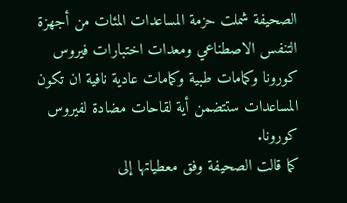الصحيفة شملت حزمة المساعدات المئات من أجهزة التنفس الاصطناعي ومعدات اختبارات فيروس كورونا وكمامات طبية وكمامات عادية نافية ان تكون المساعدات ستتضمن أية لقاحات مضادة لفيروس كورونا.
كما قالت الصحيفة وفق معطياتها إلى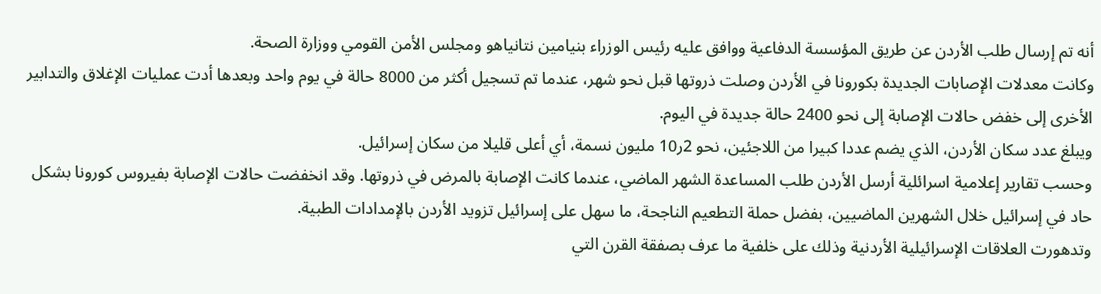أنه تم إرسال طلب الأردن عن طريق المؤسسة الدفاعية ووافق عليه رئيس الوزراء بنيامين نتانياهو ومجلس الأمن القومي ووزارة الصحة.
وكانت معدلات الإصابات الجديدة بكورونا في الأردن وصلت ذروتها قبل نحو شهر، عندما تم تسجيل أكثر من 8000 حالة في يوم واحد وبعدها أدت عمليات الإغلاق والتدابير الأخرى إلى خفض حالات الإصابة إلى نحو 2400 حالة جديدة في اليوم.
ويبلغ عدد سكان الأردن، الذي يضم عددا كبيرا من اللاجئين، نحو 2ر10 مليون نسمة، أي أعلى قليلا من سكان إسرائيل.
وحسب تقارير إعلامية اسرائلية أرسل الأردن طلب المساعدة الشهر الماضي، عندما كانت الإصابة بالمرض في ذروتها. وقد انخفضت حالات الإصابة بفيروس كورونا بشكل حاد في إسرائيل خلال الشهرين الماضيين، بفضل حملة التطعيم الناجحة، ما سهل على إسرائيل تزويد الأردن بالإمدادات الطبية.
وتدهورت العلاقات الإسرائيلية الأردنية وذلك على خلفية ما عرف بصفقة القرن التي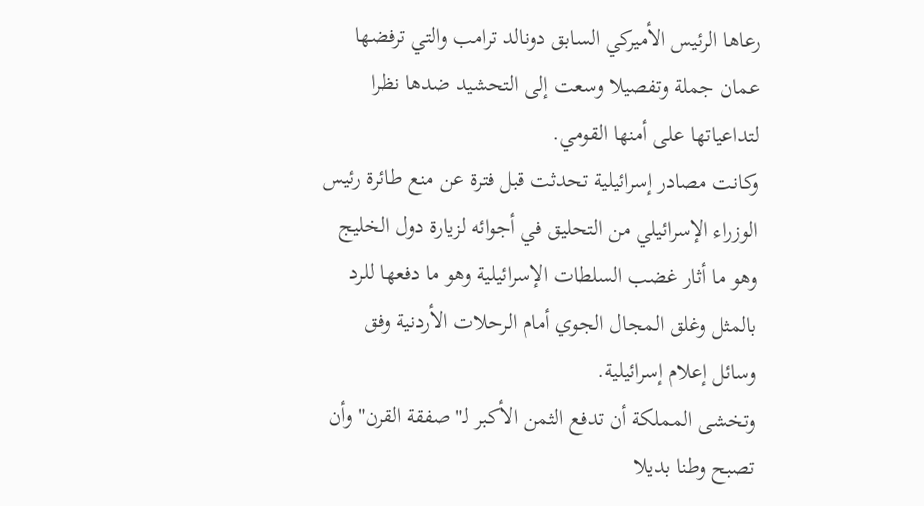رعاها الرئيس الأميركي السابق دونالد ترامب والتي ترفضها عمان جملة وتفصيلا وسعت إلى التحشيد ضدها نظرا لتداعياتها على أمنها القومي.
وكانت مصادر إسرائيلية تحدثت قبل فترة عن منع طائرة رئيس الوزراء الإسرائيلي من التحليق في أجوائه لزيارة دول الخليج وهو ما أثار غضب السلطات الإسرائيلية وهو ما دفعها للرد بالمثل وغلق المجال الجوي أمام الرحلات الأردنية وفق وسائل إعلام إسرائيلية.
وتخشى المملكة أن تدفع الثمن الأكبر لـ"صفقة القرن" وأن تصبح وطنا بديلا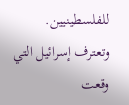للفلسطينيين.
وتعترف إسرائيل التي وقعت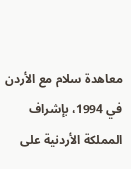معاهدة سلام مع الأردن في 1994، بإشراف المملكة الأردنية على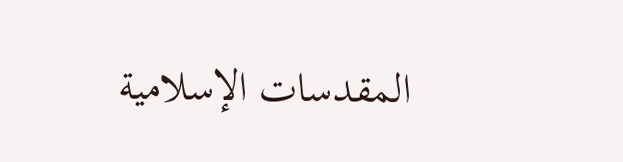المقدسات الإسلامية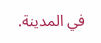في المدينة.